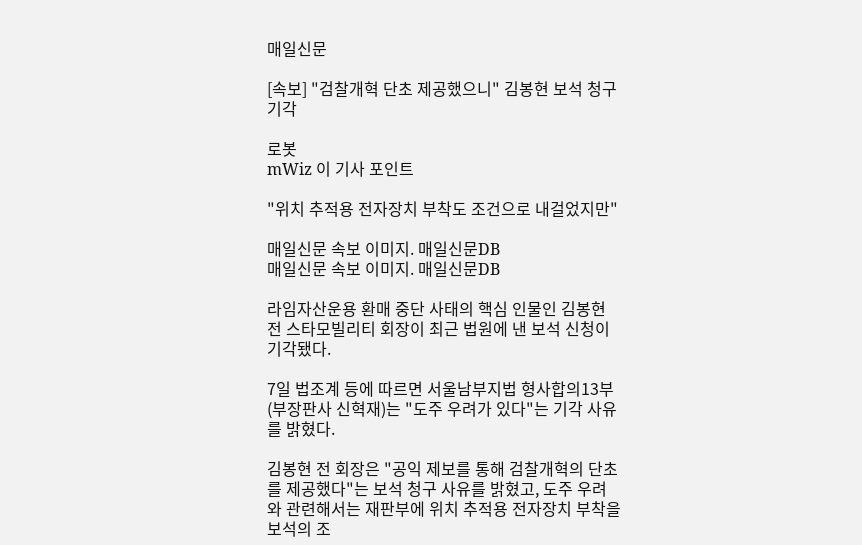매일신문

[속보] "검찰개혁 단초 제공했으니" 김봉현 보석 청구 기각

로봇
mWiz 이 기사 포인트

"위치 추적용 전자장치 부착도 조건으로 내걸었지만"

매일신문 속보 이미지. 매일신문DB
매일신문 속보 이미지. 매일신문DB

라임자산운용 환매 중단 사태의 핵심 인물인 김봉현 전 스타모빌리티 회장이 최근 법원에 낸 보석 신청이 기각됐다.

7일 법조계 등에 따르면 서울남부지법 형사합의13부(부장판사 신혁재)는 "도주 우려가 있다"는 기각 사유를 밝혔다.

김봉현 전 회장은 "공익 제보를 통해 검찰개혁의 단초를 제공했다"는 보석 청구 사유를 밝혔고, 도주 우려와 관련해서는 재판부에 위치 추적용 전자장치 부착을 보석의 조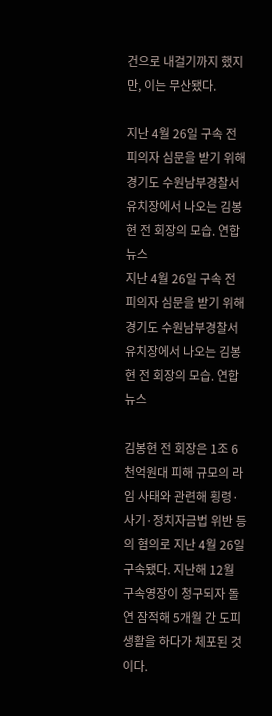건으로 내걸기까지 했지만, 이는 무산됐다.

지난 4월 26일 구속 전 피의자 심문을 받기 위해 경기도 수원남부경찰서 유치장에서 나오는 김봉현 전 회장의 모습. 연합뉴스
지난 4월 26일 구속 전 피의자 심문을 받기 위해 경기도 수원남부경찰서 유치장에서 나오는 김봉현 전 회장의 모습. 연합뉴스

김봉현 전 회장은 1조 6천억원대 피해 규모의 라임 사태와 관련해 횡령·사기·정치자금법 위반 등의 혐의로 지난 4월 26일 구속됐다. 지난해 12월 구속영장이 청구되자 돌연 잠적해 5개월 간 도피 생활을 하다가 체포된 것이다.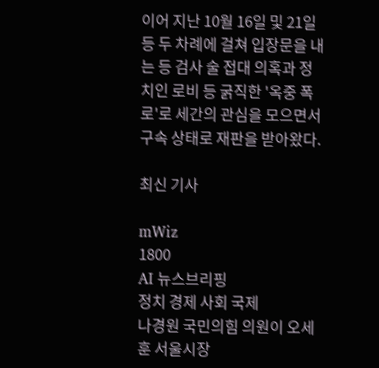이어 지난 10월 16일 및 21일 등 두 차례에 걸쳐 입장문을 내는 등 검사 술 접대 의혹과 정치인 로비 등 굵직한 '옥중 폭로'로 세간의 관심을 모으면서 구속 상태로 재판을 받아왔다.

최신 기사

mWiz
1800
AI 뉴스브리핑
정치 경제 사회 국제
나경원 국민의힘 의원이 오세훈 서울시장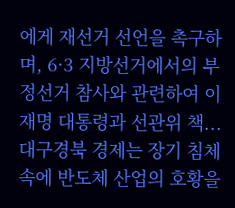에게 재선거 선언을 촉구하며, 6·3 지방선거에서의 부정선거 참사와 관련하여 이재명 대통령과 선관위 책...
대구경북 경제는 장기 침체 속에 반도체 산업의 호황을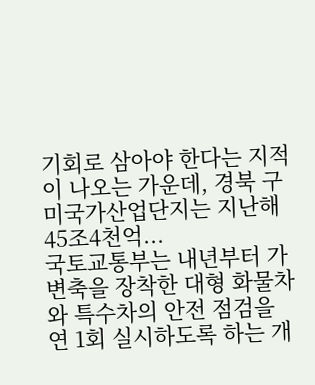기회로 삼아야 한다는 지적이 나오는 가운데, 경북 구미국가산업단지는 지난해 45조4천억...
국토교통부는 내년부터 가변축을 장착한 대형 화물차와 특수차의 안전 점검을 연 1회 실시하도록 하는 개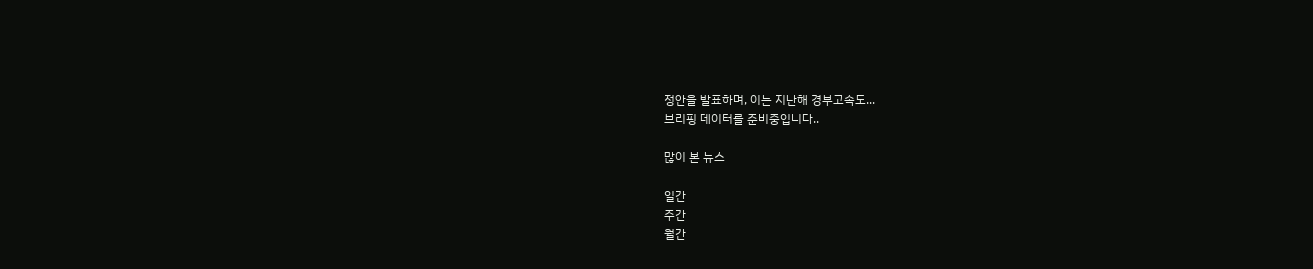정안을 발표하며, 이는 지난해 경부고속도...
브리핑 데이터를 준비중입니다..

많이 본 뉴스

일간
주간
월간